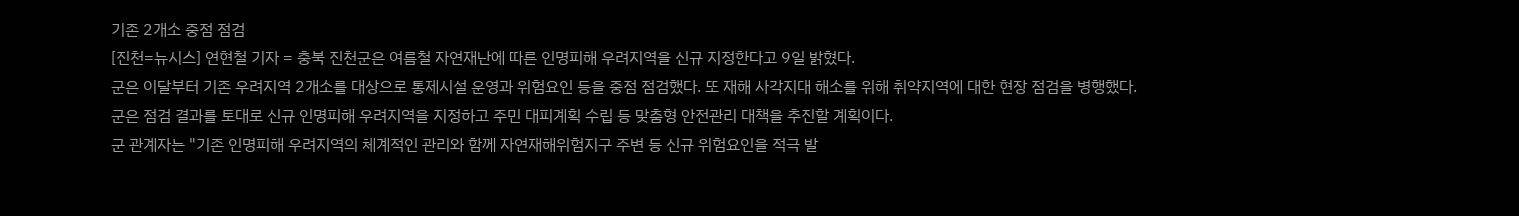기존 2개소 중점 점검
[진천=뉴시스] 연현철 기자 = 충북 진천군은 여름철 자연재난에 따른 인명피해 우려지역을 신규 지정한다고 9일 밝혔다.
군은 이달부터 기존 우려지역 2개소를 대상으로 통제시설 운영과 위험요인 등을 중점 점검했다. 또 재해 사각지대 해소를 위해 취약지역에 대한 현장 점검을 병행했다.
군은 점검 결과를 토대로 신규 인명피해 우려지역을 지정하고 주민 대피계획 수립 등 맞춤형 안전관리 대책을 추진할 계획이다.
군 관계자는 "기존 인명피해 우려지역의 체계적인 관리와 함께 자연재해위험지구 주변 등 신규 위험요인을 적극 발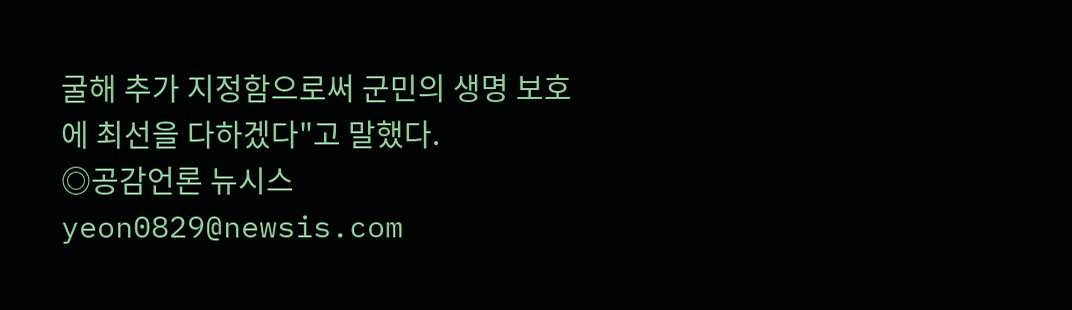굴해 추가 지정함으로써 군민의 생명 보호에 최선을 다하겠다"고 말했다.
◎공감언론 뉴시스 yeon0829@newsis.com